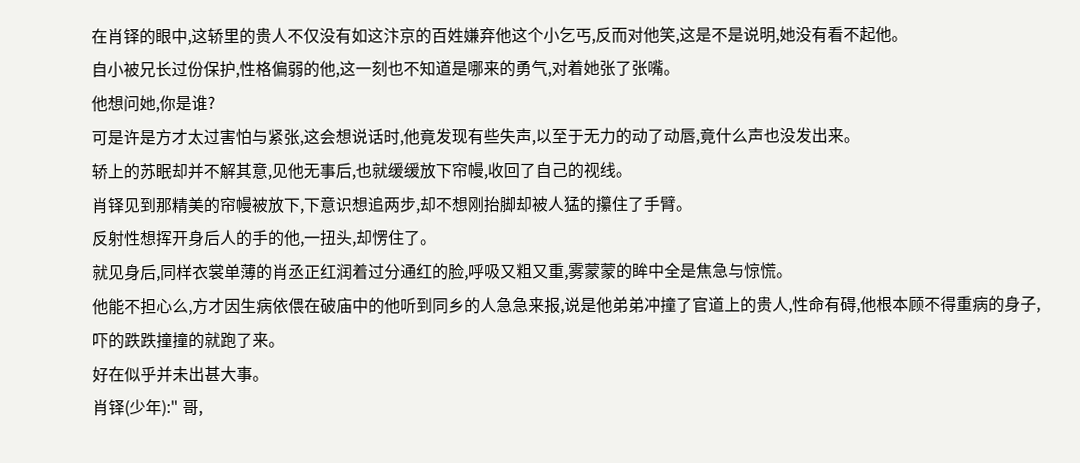在肖铎的眼中,这轿里的贵人不仅没有如这汴京的百姓嫌弃他这个小乞丐,反而对他笑,这是不是说明,她没有看不起他。
自小被兄长过份保护,性格偏弱的他,这一刻也不知道是哪来的勇气,对着她张了张嘴。
他想问她,你是谁?
可是许是方才太过害怕与紧张,这会想说话时,他竟发现有些失声,以至于无力的动了动唇,竟什么声也没发出来。
轿上的苏眠却并不解其意,见他无事后,也就缓缓放下帘幔,收回了自己的视线。
肖铎见到那精美的帘幔被放下,下意识想追两步,却不想刚抬脚却被人猛的攥住了手臂。
反射性想挥开身后人的手的他,一扭头,却愣住了。
就见身后,同样衣裳单薄的肖丞正红润着过分通红的脸,呼吸又粗又重,雾蒙蒙的眸中全是焦急与惊慌。
他能不担心么,方才因生病依偎在破庙中的他听到同乡的人急急来报,说是他弟弟冲撞了官道上的贵人,性命有碍,他根本顾不得重病的身子,吓的跌跌撞撞的就跑了来。
好在似乎并未出甚大事。
肖铎(少年):" 哥,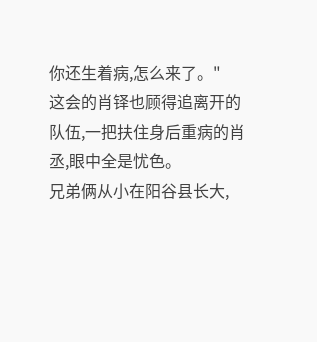你还生着病,怎么来了。"
这会的肖铎也顾得追离开的队伍,一把扶住身后重病的肖丞,眼中全是忧色。
兄弟俩从小在阳谷县长大,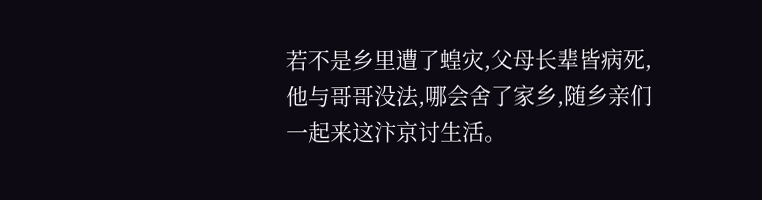若不是乡里遭了蝗灾,父母长辈皆病死,他与哥哥没法,哪会舍了家乡,随乡亲们一起来这汴京讨生活。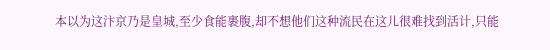本以为这汴京乃是皇城,至少食能裹腹,却不想他们这种流民在这儿很难找到活计,只能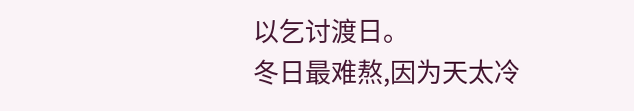以乞讨渡日。
冬日最难熬,因为天太冷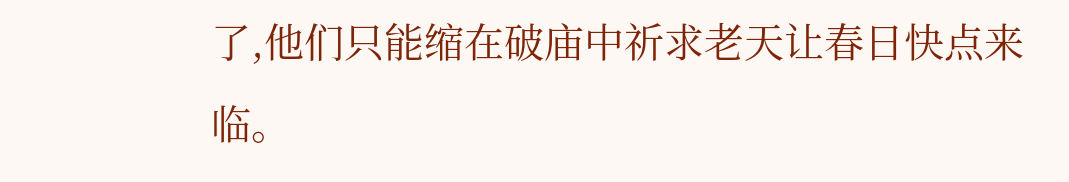了,他们只能缩在破庙中祈求老天让春日快点来临。